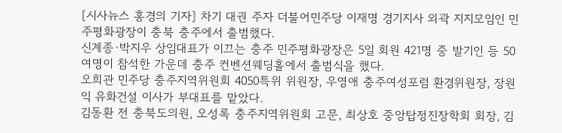[시사뉴스 홍경의 기자] 차기 대권 주자 더불어민주당 이재명 경기지사 외곽 지지모임인 민주평화광장이 충북 충주에서 출범했다.
신계종·박지우 상임대표가 이끄는 충주 민주평화광장은 5일 회원 421명 중 발기인 등 50여명이 참석한 가운데 충주 컨벤션웨딩홀에서 출범식을 했다.
오희관 민주당 충주지역위원회 4050특위 위원장, 우영애 충주여성포럼 환경위원장, 장원익 유화건설 이사가 부대표를 맡았다.
김동환 전 충북도의원, 오성록 충주지역위원회 고문, 최상호 중앙탑정진장학회 회장, 김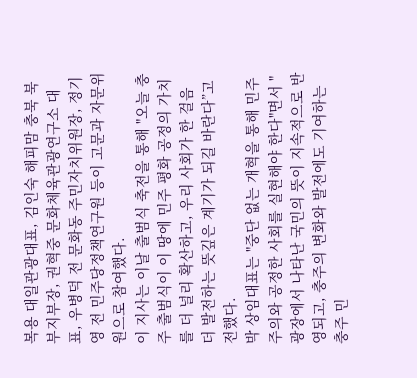복용 대일관광대표, 김인숙 해피맘 충북 북부지부장, 권혁중 문화체육관광연구소 대표, 우병덕 전 문화동 주민자치위원장, 정기영 전 민주당정책연구원 등이 고문과 자문위원으로 참여했다.
이 지사는 이날 출범식 축전을 통해 "오늘 충주 출범식이 이 땅에 민주 평화 공정의 가치를 더 널리 확산하고, 우리 사회가 한 걸음 더 발전하는 뜻깊은 계기가 되길 바란다”고 전했다.
박 상임대표는 "중단 없는 개혁을 통해 민주주의와 공정한 사회를 실현해야 한다"면서 "광장에서 나타난 국민의 뜻이 지속적으로 반영되고, 충주의 변화와 발전에도 기여하는 충주 민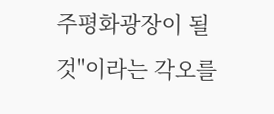주평화광장이 될 것"이라는 각오를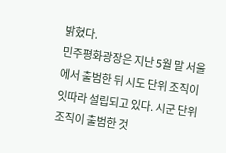밝혔다.
민주평화광장은 지난 5월 말 서울에서 출범한 뒤 시도 단위 조직이 잇따라 설립되고 있다. 시군 단위 조직이 출범한 것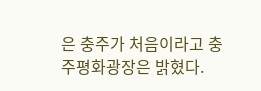은 충주가 처음이라고 충주평화광장은 밝혔다.